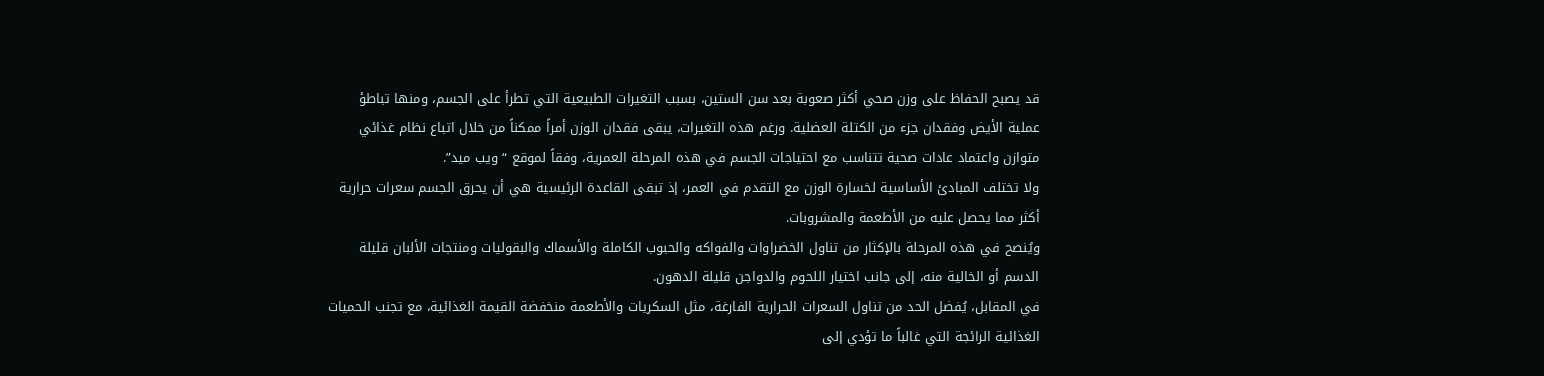قد يصبح الحفاظ على وزن صحي أكثر صعوبة بعد سن الستين، بسبب التغيرات الطبيعية التي تطرأ على الجسم، ومنها تباطؤ عملية الأيض وفقدان جزء من الكتلة العضلية. ورغم هذه التغيرات، يبقى فقدان الوزن أمراً ممكناً من خلال اتباع نظام غذائي متوازن واعتماد عادات صحية تتناسب مع احتياجات الجسم في هذه المرحلة العمرية، وفقاً لموقع “ويب ميد”.
ولا تختلف المبادئ الأساسية لخسارة الوزن مع التقدم في العمر، إذ تبقى القاعدة الرئيسية هي أن يحرق الجسم سعرات حرارية أكثر مما يحصل عليه من الأطعمة والمشروبات.
ويُنصح في هذه المرحلة بالإكثار من تناول الخضراوات والفواكه والحبوب الكاملة والأسماك والبقوليات ومنتجات الألبان قليلة الدسم أو الخالية منه، إلى جانب اختيار اللحوم والدواجن قليلة الدهون.
في المقابل، يُفضل الحد من تناول السعرات الحرارية الفارغة، مثل السكريات والأطعمة منخفضة القيمة الغذائية، مع تجنب الحميات الغذائية الرائجة التي غالباً ما تؤدي إلى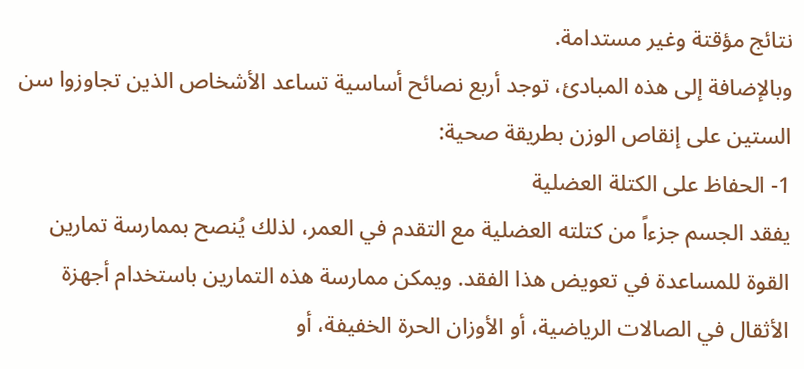نتائج مؤقتة وغير مستدامة.
وبالإضافة إلى هذه المبادئ، توجد أربع نصائح أساسية تساعد الأشخاص الذين تجاوزوا سن الستين على إنقاص الوزن بطريقة صحية:
1- الحفاظ على الكتلة العضلية
يفقد الجسم جزءاً من كتلته العضلية مع التقدم في العمر، لذلك يُنصح بممارسة تمارين القوة للمساعدة في تعويض هذا الفقد. ويمكن ممارسة هذه التمارين باستخدام أجهزة الأثقال في الصالات الرياضية، أو الأوزان الحرة الخفيفة، أو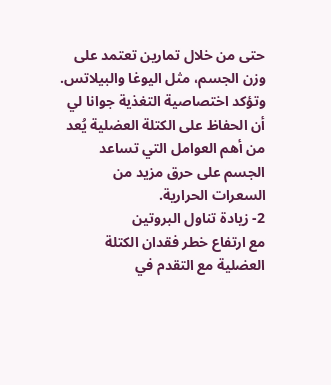حتى من خلال تمارين تعتمد على وزن الجسم، مثل اليوغا والبيلاتس.
وتؤكد اختصاصية التغذية جوانا لي أن الحفاظ على الكتلة العضلية يُعد من أهم العوامل التي تساعد الجسم على حرق مزيد من السعرات الحرارية.
2- زيادة تناول البروتين
مع ارتفاع خطر فقدان الكتلة العضلية مع التقدم في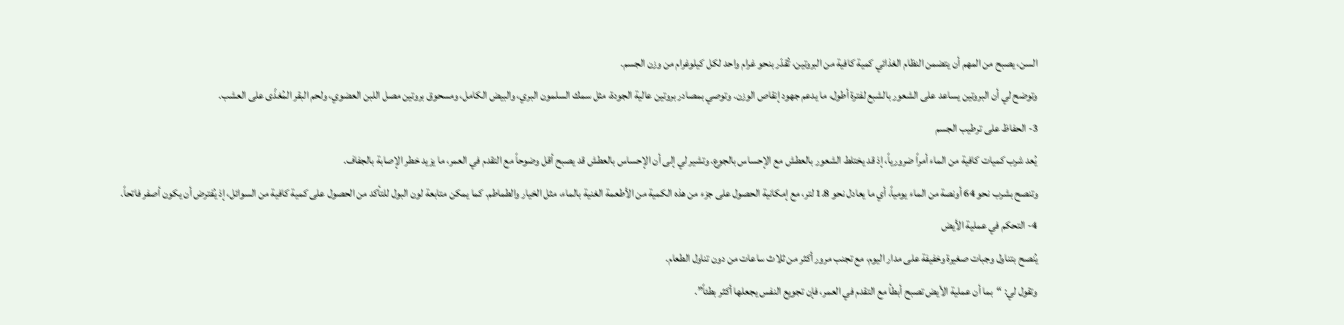السن، يصبح من المهم أن يتضمن النظام الغذائي كمية كافية من البروتين، تُقدّر بنحو غرام واحد لكل كيلوغرام من وزن الجسم.
وتوضح لي أن البروتين يساعد على الشعور بالشبع لفترة أطول، ما يدعم جهود إنقاص الوزن. وتوصي بمصادر بروتين عالية الجودة، مثل سمك السلمون البري، والبيض الكامل، ومسحوق بروتين مصل اللبن العضوي، ولحم البقر المُغذّى على العشب.
3- الحفاظ على ترطيب الجسم
يُعد شرب كميات كافية من الماء أمراً ضرورياً، إذ قد يختلط الشعور بالعطش مع الإحساس بالجوع. وتشير لي إلى أن الإحساس بالعطش قد يصبح أقل وضوحاً مع التقدم في العمر، ما يزيد خطر الإصابة بالجفاف.
وتنصح بشرب نحو 64 أونصة من الماء يومياً، أي ما يعادل نحو 1.8 لتر، مع إمكانية الحصول على جزء من هذه الكمية من الأطعمة الغنية بالماء، مثل الخيار والطماطم. كما يمكن متابعة لون البول للتأكد من الحصول على كمية كافية من السوائل، إذ يُفترض أن يكون أصفر فاتحاً.
4- التحكم في عملية الأيض
يُنصح بتناول وجبات صغيرة وخفيفة على مدار اليوم، مع تجنب مرور أكثر من ثلاث ساعات من دون تناول الطعام.
وتقول لي: “بما أن عملية الأيض تصبح أبطأ مع التقدم في العمر، فإن تجويع النفس يجعلها أكثر بطئاً”.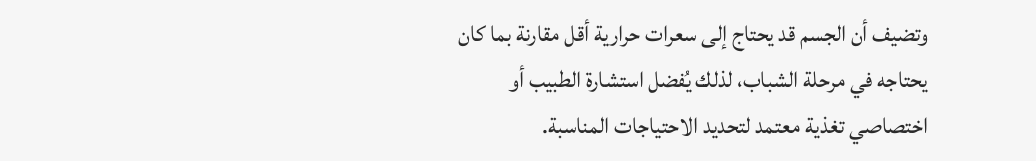وتضيف أن الجسم قد يحتاج إلى سعرات حرارية أقل مقارنة بما كان يحتاجه في مرحلة الشباب، لذلك يُفضل استشارة الطبيب أو اختصاصي تغذية معتمد لتحديد الاحتياجات المناسبة.